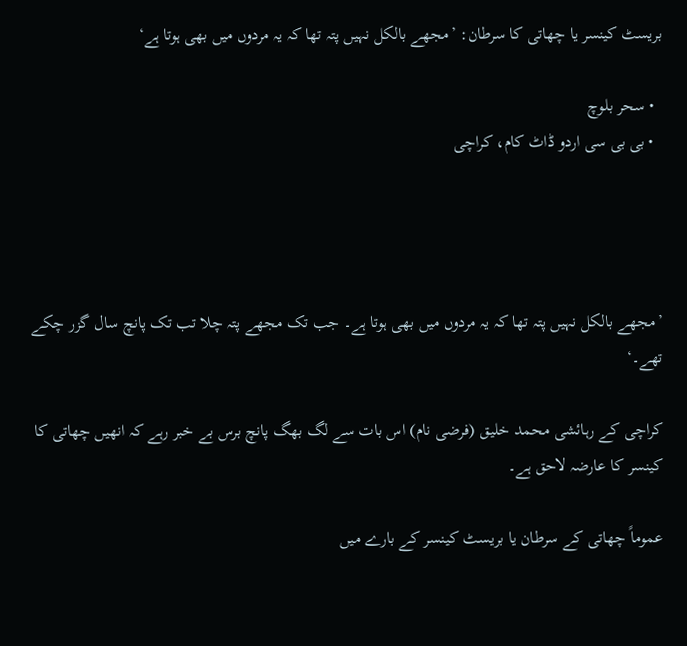بریسٹ کینسر یا چھاتی کا سرطان: ’مجھے بالکل نہیں پتہ تھا کہ یہ مردوں میں بھی ہوتا ہے‘

  • سحر بلوچ
  • بی بی سی اردو ڈاٹ کام، کراچی




’مجھے بالکل نہیں پتہ تھا کہ یہ مردوں میں بھی ہوتا ہے۔ جب تک مجھے پتہ چلا تب تک پانچ سال گزر چکے تھے۔‘

کراچی کے رہائشی محمد خلیق (فرضی نام) اس بات سے لگ بھگ پانچ برس بے خبر رہے کہ انھیں چھاتی کا کینسر کا عارضہ لاحق ہے۔

عموماً چھاتی کے سرطان یا بریسٹ کینسر کے بارے میں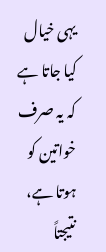یہی خیال کیا جاتا ہے کہ یہ صرف خواتین کو ہوتا ہے، نتیجتاً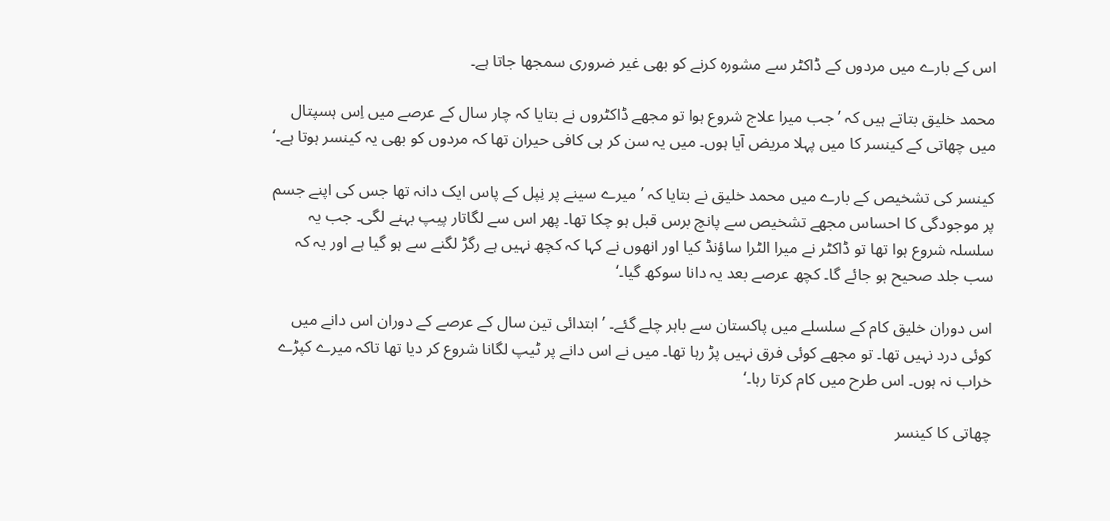اس کے بارے میں مردوں کے ڈاکٹر سے مشورہ کرنے کو بھی غیر ضروری سمجھا جاتا ہے۔

محمد خلیق بتاتے ہیں کہ ’جب میرا علاج شروع ہوا تو مجھے ڈاکٹروں نے بتایا کہ چار سال کے عرصے میں اِس ہسپتال میں چھاتی کے کینسر کا میں پہلا مریض آیا ہوں۔ میں یہ سن کر ہی کافی حیران تھا کہ مردوں کو بھی یہ کینسر ہوتا ہے۔‘

کینسر کی تشخیص کے بارے میں محمد خلیق نے بتایا کہ ’میرے سینے پر نِپل کے پاس ایک دانہ تھا جس کی اپنے جسم پر موجودگی کا احساس مجھے تشخیص سے پانچ برس قبل ہو چکا تھا۔ پھر اس سے لگاتار پیپ بہنے لگی۔ جب یہ سلسلہ شروع ہوا تھا تو ڈاکٹر نے میرا الٹرا ساؤنڈ کیا اور انھوں نے کہا کہ کچھ نہیں ہے رگڑ لگنے سے ہو گیا ہے اور یہ کہ سب جلد صحیح ہو جائے گا۔ کچھ عرصے بعد یہ دانا سوکھ گیا۔‘

اس دوران خلیق کام کے سلسلے میں پاکستان سے باہر چلے گئے۔ ’ابتدائی تین سال کے عرصے کے دوران اس دانے میں کوئی درد نہیں تھا۔ تو مجھے کوئی فرق نہیں پڑ رہا تھا۔ میں نے اس دانے پر ٹیپ لگانا شروع کر دیا تھا تاکہ میرے کپڑے خراب نہ ہوں۔ اس طرح میں کام کرتا رہا۔‘

چھاتی کا کینسر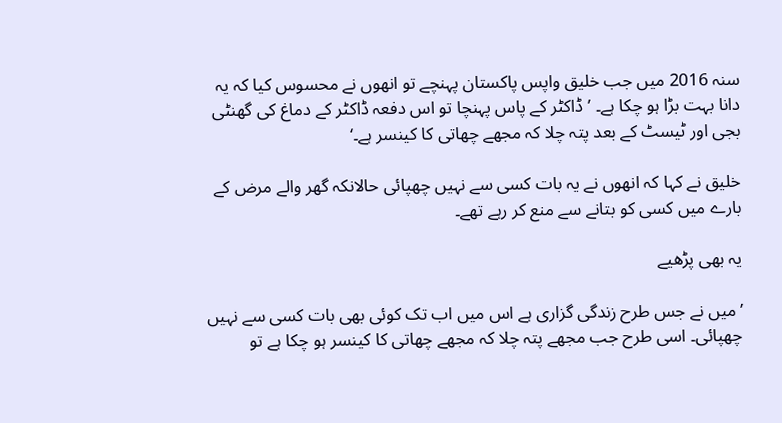سنہ 2016 میں جب خلیق واپس پاکستان پہنچے تو انھوں نے محسوس کیا کہ یہ دانا بہت بڑا ہو چکا ہے۔ ’ڈاکٹر کے پاس پہنچا تو اس دفعہ ڈاکٹر کے دماغ کی گھنٹی بجی اور ٹیسٹ کے بعد پتہ چلا کہ مجھے چھاتی کا کینسر ہے۔‘

خلیق نے کہا کہ انھوں نے یہ بات کسی سے نہیں چھپائی حالانکہ گھر والے مرض کے بارے میں کسی کو بتانے سے منع کر رہے تھے۔

یہ بھی پڑھیے

’میں نے جس طرح زندگی گزاری ہے اس میں اب تک کوئی بھی بات کسی سے نہیں چھپائی۔ اسی طرح جب مجھے پتہ چلا کہ مجھے چھاتی کا کینسر ہو چکا ہے تو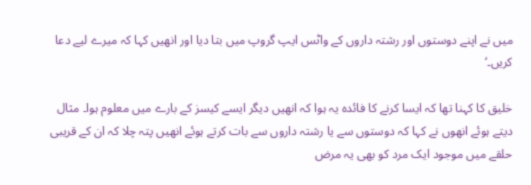میں نے اپنے دوستوں اور رشتہ داروں کے واٹس ایپ گروپ میں بتا دیا اور انھیں کہا کہ میرے لیے دعا کریں۔‘

خلیق کا کہنا تھا کہ ایسا کرنے کا فائدہ یہ ہوا کہ انھیں دیگر ایسے کیسز کے بارے میں معلوم ہوا۔ مثال دیتے ہوئے انھوں نے کہا کہ دوستوں سے یا رشتہ داروں سے بات کرتے ہوئے انھیں پتہ چلا کہ ان کے قریبی حلقے میں موجود ایک مرد کو بھی یہ مرض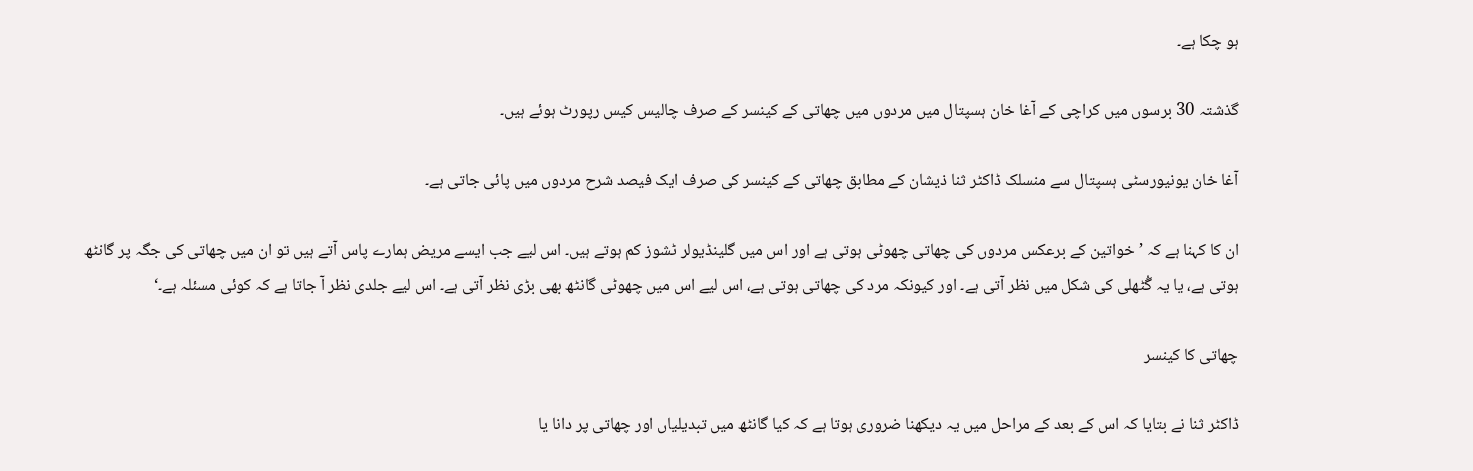ہو چکا ہے۔

گذشتہ 30 برسوں میں کراچی کے آغا خان ہسپتال میں مردوں میں چھاتی کے کینسر کے صرف چالیس کیس رپورٹ ہوئے ہیں۔

آغا خان یونیورسٹی ہسپتال سے منسلک ڈاکٹر ثنا ذیشان کے مطابق چھاتی کے کینسر کی صرف ایک فیصد شرح مردوں میں پائی جاتی ہے۔

ان کا کہنا ہے کہ ’خواتین کے برعکس مردوں کی چھاتی چھوٹی ہوتی ہے اور اس میں گلینڈیولر ٹشوز کم ہوتے ہیں۔ اس لیے جب ایسے مریض ہمارے پاس آتے ہیں تو ان میں چھاتی کی جگہ پر گانٹھ ہوتی ہے، یا یہ گُٹھلی کی شکل میں نظر آتی ہے۔ اور کیونکہ مرد کی چھاتی ہوتی ہے، اس لیے اس میں چھوٹی گانٹھ بھی بڑی نظر آتی ہے۔ اس لیے جلدی نظر آ جاتا ہے کہ کوئی مسئلہ ہے۔‘

چھاتی کا کینسر

ڈاکٹر ثنا نے بتایا کہ اس کے بعد کے مراحل میں یہ دیکھنا ضروری ہوتا ہے کہ کیا گانٹھ میں تبدیلیاں اور چھاتی پر دانا یا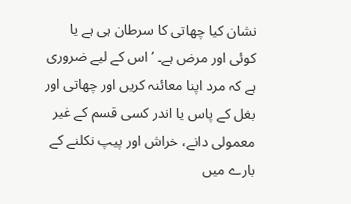نشان کیا چھاتی کا سرطان ہی ہے یا کوئی اور مرض ہے۔ ’اس کے لیے ضروری ہے کہ مرد اپنا معائنہ کریں اور چھاتی اور بغل کے پاس یا اندر کسی قسم کے غیر معمولی دانے، خراش اور پیپ نکلنے کے بارے میں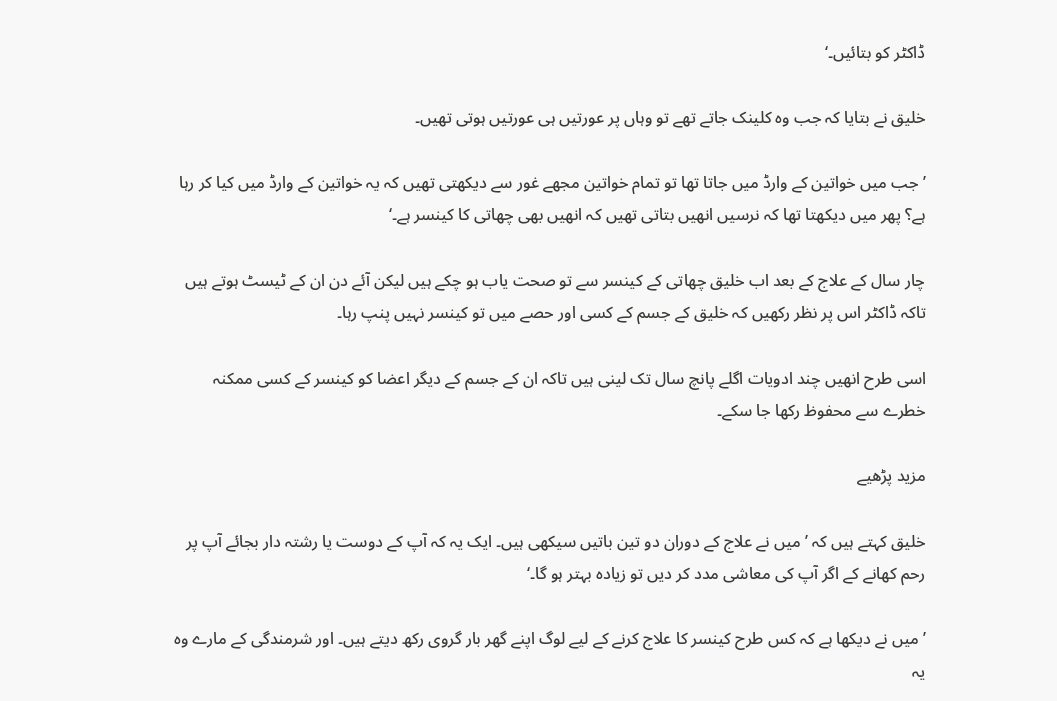ڈاکٹر کو بتائیں۔‘

خلیق نے بتایا کہ جب وہ کلینک جاتے تھے تو وہاں پر عورتیں ہی عورتیں ہوتی تھیں۔

’جب میں خواتین کے وارڈ میں جاتا تھا تو تمام خواتین مجھے غور سے دیکھتی تھیں کہ یہ خواتین کے وارڈ میں کیا کر رہا ہے؟ پھر میں دیکھتا تھا کہ نرسیں انھیں بتاتی تھیں کہ انھیں بھی چھاتی کا کینسر ہے۔‘

چار سال کے علاج کے بعد اب خلیق چھاتی کے کینسر سے تو صحت یاب ہو چکے ہیں لیکن آئے دن ان کے ٹیسٹ ہوتے ہیں تاکہ ڈاکٹر اس پر نظر رکھیں کہ خلیق کے جسم کے کسی اور حصے میں تو کینسر نہیں پنپ رہا۔

اسی طرح انھیں چند ادویات اگلے پانچ سال تک لینی ہیں تاکہ ان کے جسم کے دیگر اعضا کو کینسر کے کسی ممکنہ خطرے سے محفوظ رکھا جا سکے۔

مزید پڑھیے

خلیق کہتے ہیں کہ ’میں نے علاج کے دوران دو تین باتیں سیکھی ہیں۔ ایک یہ کہ آپ کے دوست یا رشتہ دار بجائے آپ پر رحم کھانے کے اگر آپ کی معاشی مدد کر دیں تو زیادہ بہتر ہو گا۔‘

’میں نے دیکھا ہے کہ کس طرح کینسر کا علاج کرنے کے لیے لوگ اپنے گھر بار گروی رکھ دیتے ہیں۔ اور شرمندگی کے مارے وہ یہ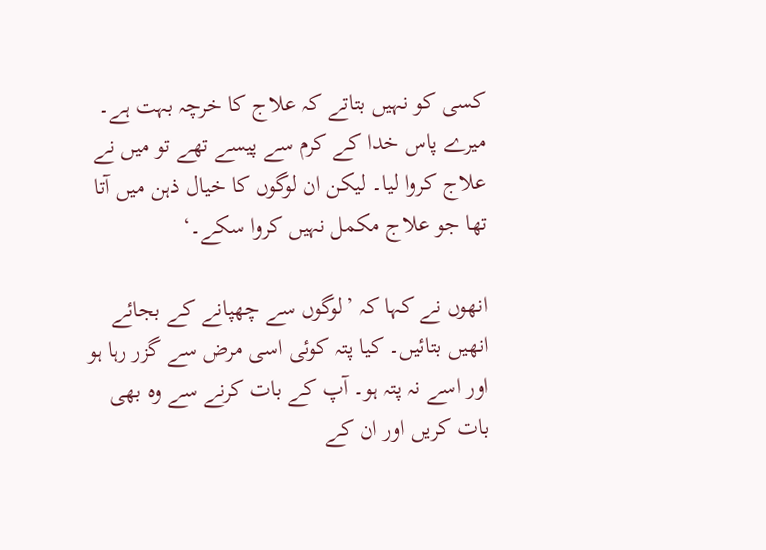کسی کو نہیں بتاتے کہ علاج کا خرچہ بہت ہے۔ میرے پاس خدا کے کرم سے پیسے تھے تو میں نے علاج کروا لیا۔ لیکن ان لوگوں کا خیال ذہن میں آتا تھا جو علاج مکمل نہیں کروا سکے۔‘

انھوں نے کہا کہ ’لوگوں سے چھپانے کے بجائے انھیں بتائیں۔ کیا پتہ کوئی اسی مرض سے گزر رہا ہو اور اسے نہ پتہ ہو۔ آپ کے بات کرنے سے وہ بھی بات کریں اور ان کے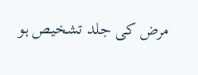مرض کی جلد تشخیص ہو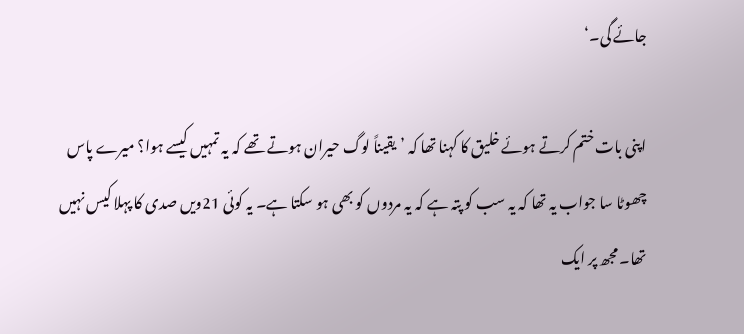جائے گی۔‘

اپنی بات ختم کرتے ہوئے خلیق کا کہنا تھا کہ ’یقیناً لوگ حیران ہوتے تھے کہ یہ تمہیں کیسے ہوا؟ میرے پاس چھوٹا سا جواب یہ تھا کہ یہ سب کو پتہ ہے کہ یہ مردوں کو بھی ہو سکتا ہے۔ یہ کوئی 21ویں صدی کا پہلا کیس نہیں تھا۔ مجھ پر ایک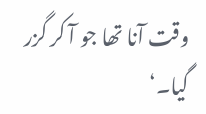وقت آنا تھا جو آ کر گزر گیا۔‘